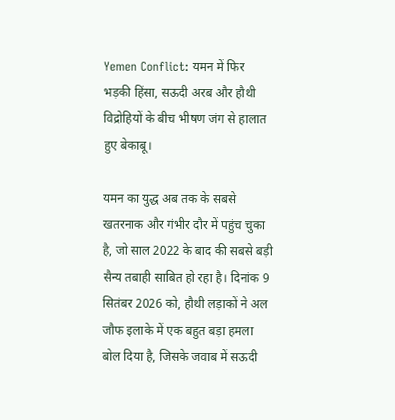Yemen Conflict: यमन में फिर भड़की हिंसा, सऊदी अरब और हौथी विद्रोहियों के बीच भीषण जंग से हालात हुए बेकाबू।

यमन का युद्ध अब तक के सबसे खतरनाक और गंभीर दौर में पहुंच चुका है, जो साल 2022 के बाद की सबसे बड़ी सैन्य तबाही साबित हो रहा है। दिनांक 9 सितंबर 2026 को, हौथी लड़ाकों ने अल जौफ इलाके में एक बहुत बड़ा हमला बोल दिया है, जिसके जवाब में सऊदी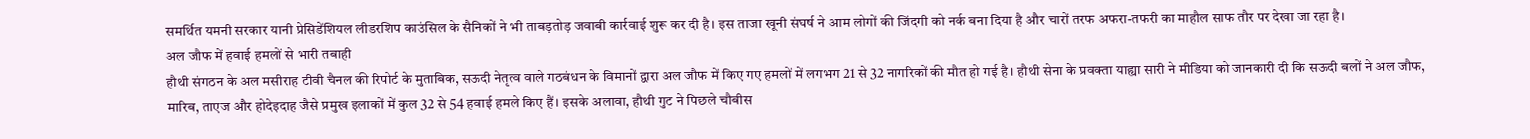समर्थित यमनी सरकार यानी प्रेसिडेंशियल लीडरशिप काउंसिल के सैनिकों ने भी ताबड़तोड़ जवाबी कार्रवाई शुरू कर दी है। इस ताजा खूनी संघर्ष ने आम लोगों की जिंदगी को नर्क बना दिया है और चारों तरफ अफरा-तफरी का माहौल साफ तौर पर देखा जा रहा है।
अल जौफ में हवाई हमलों से भारी तबाही
हौथी संगठन के अल मसीराह टीवी चैनल की रिपोर्ट के मुताबिक, सऊदी नेतृत्व वाले गठबंधन के विमानों द्वारा अल जौफ में किए गए हमलों में लगभग 21 से 32 नागरिकों की मौत हो गई है। हौथी सेना के प्रवक्ता याह्या सारी ने मीडिया को जानकारी दी कि सऊदी बलों ने अल जौफ, मारिब, ताएज और होदेइदाह जैसे प्रमुख इलाकों में कुल 32 से 54 हवाई हमले किए हैं। इसके अलावा, हौथी गुट ने पिछले चौबीस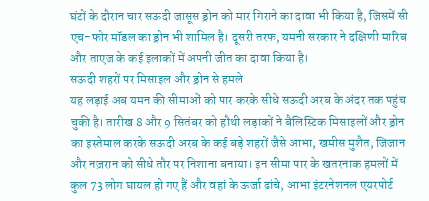घंटों के दौरान चार सऊदी जासूस ड्रोन को मार गिराने का दावा भी किया है, जिसमें सी एच-फोर मॉडल का ड्रोन भी शामिल है। दूसरी तरफ, यमनी सरकार ने दक्षिणी मारिब और ताएज के कई इलाकों में अपनी जीत का दावा किया है।
सऊदी शहरों पर मिसाइल और ड्रोन से हमले
यह लड़ाई अब यमन की सीमाओं को पार करके सीधे सऊदी अरब के अंदर तक पहुंच चुकी है। तारीख 8 और 9 सितंबर को हौथी लड़ाकों ने बैलिस्टिक मिसाइलों और ड्रोन का इस्तेमाल करके सऊदी अरब के कई बड़े शहरों जैसे आभा, खमीस मुशैत, जिजान और नज़रान को सीधे तौर पर निशाना बनाया। इन सीमा पार के खतरनाक हमलों में कुल 73 लोग घायल हो गए हैं और वहां के ऊर्जा ढांचे, आभा इंटरनेशनल एयरपोर्ट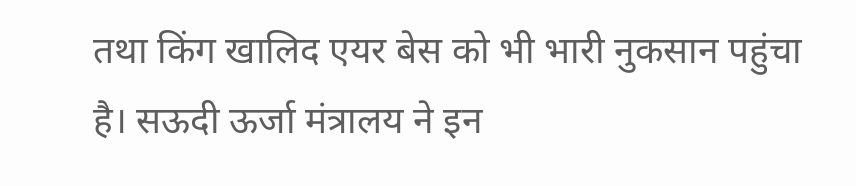तथा किंग खालिद एयर बेस को भी भारी नुकसान पहुंचा है। सऊदी ऊर्जा मंत्रालय ने इन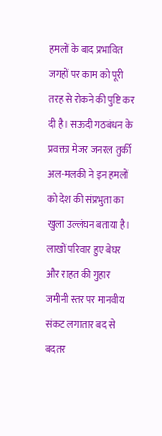हमलों के बाद प्रभावित जगहों पर काम को पूरी तरह से रोकने की पुष्टि कर दी है। सऊदी गठबंधन के प्रवक्ता मेजर जनरल तुर्की अल-मलकी ने इन हमलों को देश की संप्रभुता का खुला उल्लंघन बताया है।
लाखों परिवार हुए बेघर और राहत की गुहार
जमीनी स्तर पर मानवीय संकट लगातार बद से बदतर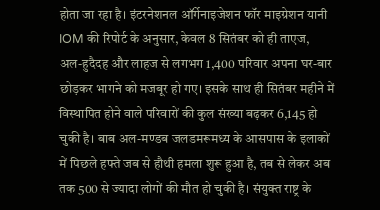होता जा रहा है। इंटरनेशनल ऑर्गेनाइजेशन फॉर माइग्रेशन यानी IOM की रिपोर्ट के अनुसार, केवल 8 सितंबर को ही ताएज, अल-हुदैदह और लाहज से लगभग 1,400 परिवार अपना घर-बार छोड़कर भागने को मजबूर हो गए। इसके साथ ही सितंबर महीने में विस्थापित होने वाले परिवारों की कुल संख्या बढ़कर 6,145 हो चुकी है। बाब अल-मण्डब जलडमरूमध्य के आसपास के इलाकों में पिछले हफ्ते जब से हौथी हमला शुरू हुआ है, तब से लेकर अब तक 500 से ज्यादा लोगों की मौत हो चुकी है। संयुक्त राष्ट्र के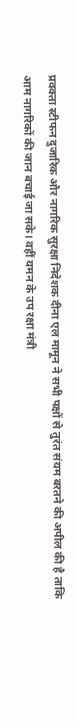प्रवक्ता स्टीफन दुजारिक और नागरिक सुरक्षा निदेशक दीना एल मामून ने सभी पक्षों से तुरंत संयम बरतने की अपील की है ताकि आम नागरिकों की जान बचाई जा सके। वहीं यमन के उप रक्षा मंत्री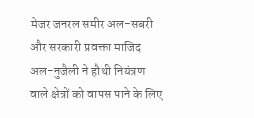मेजर जनरल समीर अल-सबरी और सरकारी प्रवक्ता माजिद अल-नुजैली ने हौथी नियंत्रण वाले क्षेत्रों को वापस पाने के लिए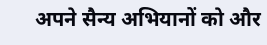अपने सैन्य अभियानों को और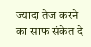ज्यादा तेज करने का साफ संकेत दे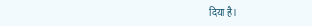दिया है।